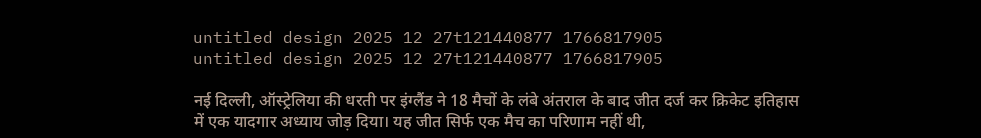untitled design 2025 12 27t121440877 1766817905
untitled design 2025 12 27t121440877 1766817905

नई दिल्ली, ऑस्ट्रेलिया की धरती पर इंग्लैंड ने 18 मैचों के लंबे अंतराल के बाद जीत दर्ज कर क्रिकेट इतिहास में एक यादगार अध्याय जोड़ दिया। यह जीत सिर्फ एक मैच का परिणाम नहीं थी,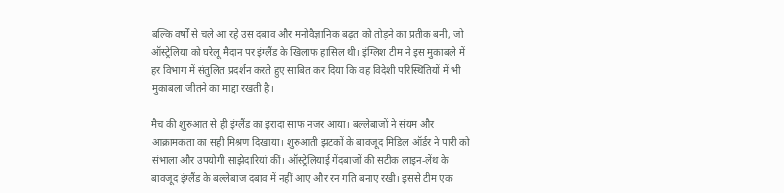बल्कि वर्षों से चले आ रहे उस दबाव और मनोवैज्ञानिक बढ़त को तोड़ने का प्रतीक बनी, जो ऑस्ट्रेलिया को घरेलू मैदान पर इंग्लैंड के खिलाफ हासिल थी। इंग्लिश टीम ने इस मुकाबले में हर विभाग में संतुलित प्रदर्शन करते हुए साबित कर दिया कि वह विदेशी परिस्थितियों में भी मुकाबला जीतने का माद्दा रखती है।

मैच की शुरुआत से ही इंग्लैंड का इरादा साफ नजर आया। बल्लेबाजों ने संयम और आक्रामकता का सही मिश्रण दिखाया। शुरुआती झटकों के बावजूद मिडिल ऑर्डर ने पारी को संभाला और उपयोगी साझेदारियां कीं। ऑस्ट्रेलियाई गेंदबाजों की सटीक लाइन-लेंथ के बावजूद इंग्लैंड के बल्लेबाज दबाव में नहीं आए और रन गति बनाए रखी। इससे टीम एक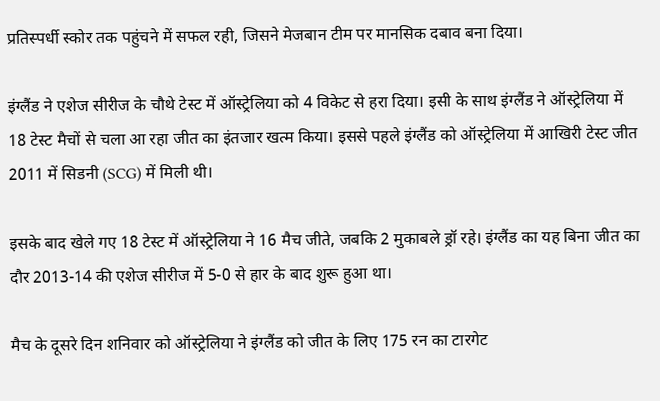प्रतिस्पर्धी स्कोर तक पहुंचने में सफल रही, जिसने मेजबान टीम पर मानसिक दबाव बना दिया।

इंग्लैंड ने एशेज सीरीज के चौथे टेस्ट में ऑस्ट्रेलिया को 4 विकेट से हरा दिया। इसी के साथ इंग्लैंड ने ऑस्ट्रेलिया में 18 टेस्ट मैचों से चला आ रहा जीत का इंतजार खत्म किया। इससे पहले इंग्लैंड को ऑस्ट्रेलिया में आखिरी टेस्ट जीत 2011 में सिडनी (SCG) में मिली थी।

इसके बाद खेले गए 18 टेस्ट में ऑस्ट्रेलिया ने 16 मैच जीते, जबकि 2 मुकाबले ड्रॉ रहे। इंग्लैंड का यह बिना जीत का दौर 2013-14 की एशेज सीरीज में 5-0 से हार के बाद शुरू हुआ था।

मैच के दूसरे दिन शनिवार को ऑस्ट्रेलिया ने इंग्लैंड को जीत के लिए 175 रन का टारगेट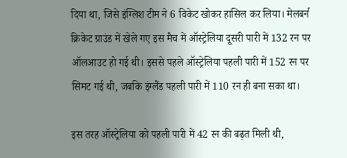दिया था, जिसे इंग्लिश टीम ने 6 विकेट खोकर हासिल कर लिया। मेलबर्न क्रिकेट ग्राउंड में खेले गए इस मैच में ऑस्ट्रेलिया दूसरी पारी में 132 रन पर ऑलआउट हो गई थी। इससे पहले ऑस्ट्रेलिया पहली पारी में 152 रन पर सिमट गई थी, जबकि इंग्लैंड पहली पारी में 110 रन ही बना सका था।

इस तरह ऑस्ट्रेलिया को पहली पारी में 42 रन की बढ़त मिली थी,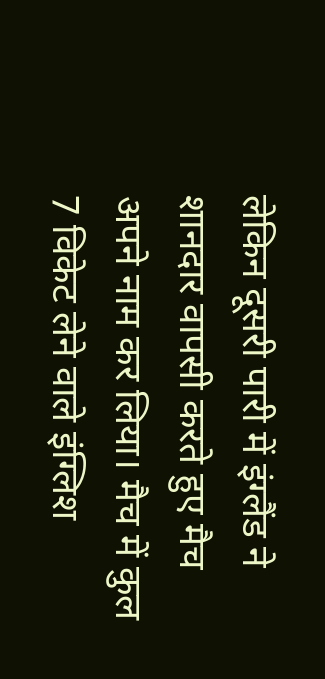लेकिन दूसरी पारी में इंग्लैंड ने शानदार वापसी करते हुए मैच अपने नाम कर लिया। मैच में कुल 7 विकेट लेने वाले इंग्लिश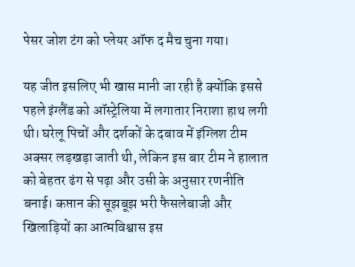पेसर जोश टंग को प्लेयर ऑफ द मैच चुना गया।

यह जीत इसलिए भी खास मानी जा रही है क्योंकि इससे पहले इंग्लैंड को ऑस्ट्रेलिया में लगातार निराशा हाथ लगी थी। घरेलू पिचों और दर्शकों के दबाव में इंग्लिश टीम अक्सर लड़खड़ा जाती थी, लेकिन इस बार टीम ने हालात को बेहतर ढंग से पढ़ा और उसी के अनुसार रणनीति बनाई। कप्तान की सूझबूझ भरी फैसलेबाजी और खिलाड़ियों का आत्मविश्वास इस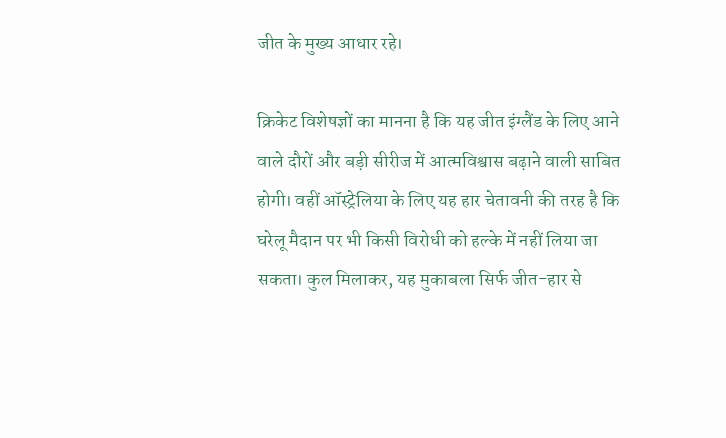जीत के मुख्य आधार रहे।

क्रिकेट विशेषज्ञों का मानना है कि यह जीत इंग्लैंड के लिए आने वाले दौरों और बड़ी सीरीज में आत्मविश्वास बढ़ाने वाली साबित होगी। वहीं ऑस्ट्रेलिया के लिए यह हार चेतावनी की तरह है कि घरेलू मैदान पर भी किसी विरोधी को हल्के में नहीं लिया जा सकता। कुल मिलाकर, यह मुकाबला सिर्फ जीत-हार से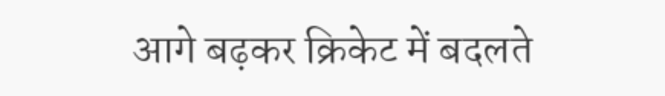आगे बढ़कर क्रिकेट में बदलते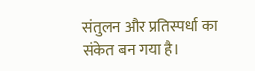संतुलन और प्रतिस्पर्धा का संकेत बन गया है।